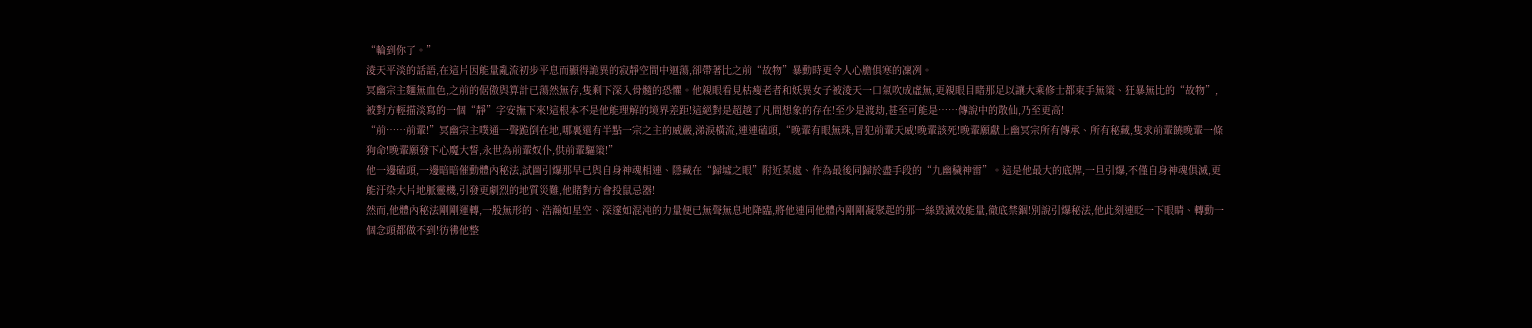“輪到你了。”
淩天平淡的話語,在這片因能量亂流初步平息而顯得詭異的寂靜空間中迴蕩,卻帶著比之前“故物”暴動時更令人心膽俱寒的凜冽。
冥幽宗主麵無血色,之前的倨傲與算計已蕩然無存,隻剩下深入骨髓的恐懼。他親眼看見枯瘦老者和妖異女子被淩天一口氣吹成虛無,更親眼目睹那足以讓大乘修士都束手無策、狂暴無比的“故物”,被對方輕描淡寫的一個“靜”字安撫下來!這根本不是他能理解的境界差距!這絕對是超越了凡間想象的存在!至少是渡劫,甚至可能是……傳說中的散仙,乃至更高!
“前……前輩!”冥幽宗主噗通一聲跪倒在地,哪裏還有半點一宗之主的威嚴,涕淚橫流,連連磕頭,“晚輩有眼無珠,冒犯前輩天威!晚輩該死!晚輩願獻上幽冥宗所有傳承、所有秘藏,隻求前輩饒晚輩一條狗命!晚輩願發下心魔大誓,永世為前輩奴仆,供前輩驅策!”
他一邊磕頭,一邊暗暗催動體內秘法,試圖引爆那早已與自身神魂相連、隱藏在“歸墟之眼”附近某處、作為最後同歸於盡手段的“九幽穢神雷”。這是他最大的底牌,一旦引爆,不僅自身神魂俱滅,更能汙染大片地脈靈機,引發更劇烈的地質災難,他賭對方會投鼠忌器!
然而,他體內秘法剛剛運轉,一股無形的、浩瀚如星空、深邃如混沌的力量便已無聲無息地降臨,將他連同他體內剛剛凝聚起的那一絲毀滅效能量,徹底禁錮!別說引爆秘法,他此刻連眨一下眼睛、轉動一個念頭都做不到!彷彿他整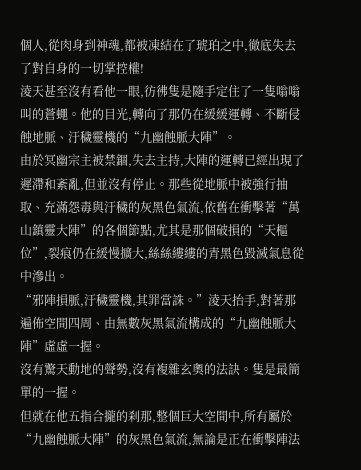個人,從肉身到神魂,都被凍結在了琥珀之中,徹底失去了對自身的一切掌控權!
淩天甚至沒有看他一眼,彷彿隻是隨手定住了一隻嗡嗡叫的蒼蠅。他的目光,轉向了那仍在緩緩運轉、不斷侵蝕地脈、汙穢靈機的“九幽蝕脈大陣”。
由於冥幽宗主被禁錮,失去主持,大陣的運轉已經出現了遲滯和紊亂,但並沒有停止。那些從地脈中被強行抽取、充滿怨毒與汙穢的灰黑色氣流,依舊在衝擊著“萬山鎮靈大陣”的各個節點,尤其是那個破損的“天樞位”,裂痕仍在緩慢擴大,絲絲縷縷的青黑色毀滅氣息從中滲出。
“邪陣損脈,汙穢靈機,其罪當誅。”淩天抬手,對著那遍佈空間四周、由無數灰黑氣流構成的“九幽蝕脈大陣”虛虛一握。
沒有驚天動地的聲勢,沒有複雜玄奧的法訣。隻是最簡單的一握。
但就在他五指合攏的刹那,整個巨大空間中,所有屬於“九幽蝕脈大陣”的灰黑色氣流,無論是正在衝擊陣法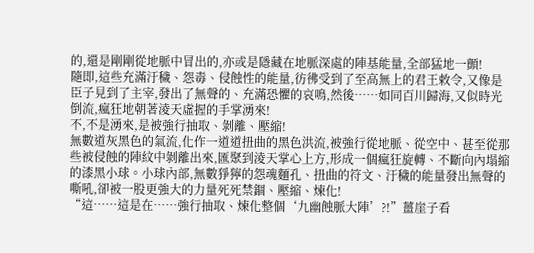的,還是剛剛從地脈中冒出的,亦或是隱藏在地脈深處的陣基能量,全部猛地一顫!
隨即,這些充滿汙穢、怨毒、侵蝕性的能量,彷彿受到了至高無上的君王敕令,又像是臣子見到了主宰,發出了無聲的、充滿恐懼的哀鳴,然後……如同百川歸海,又似時光倒流,瘋狂地朝著淩天虛握的手掌湧來!
不,不是湧來,是被強行抽取、剝離、壓縮!
無數道灰黑色的氣流,化作一道道扭曲的黑色洪流,被強行從地脈、從空中、甚至從那些被侵蝕的陣紋中剝離出來,匯聚到淩天掌心上方,形成一個瘋狂旋轉、不斷向內塌縮的漆黑小球。小球內部,無數猙獰的怨魂麵孔、扭曲的符文、汙穢的能量發出無聲的嘶吼,卻被一股更強大的力量死死禁錮、壓縮、煉化!
“這……這是在……強行抽取、煉化整個‘九幽蝕脈大陣’?!”薑崖子看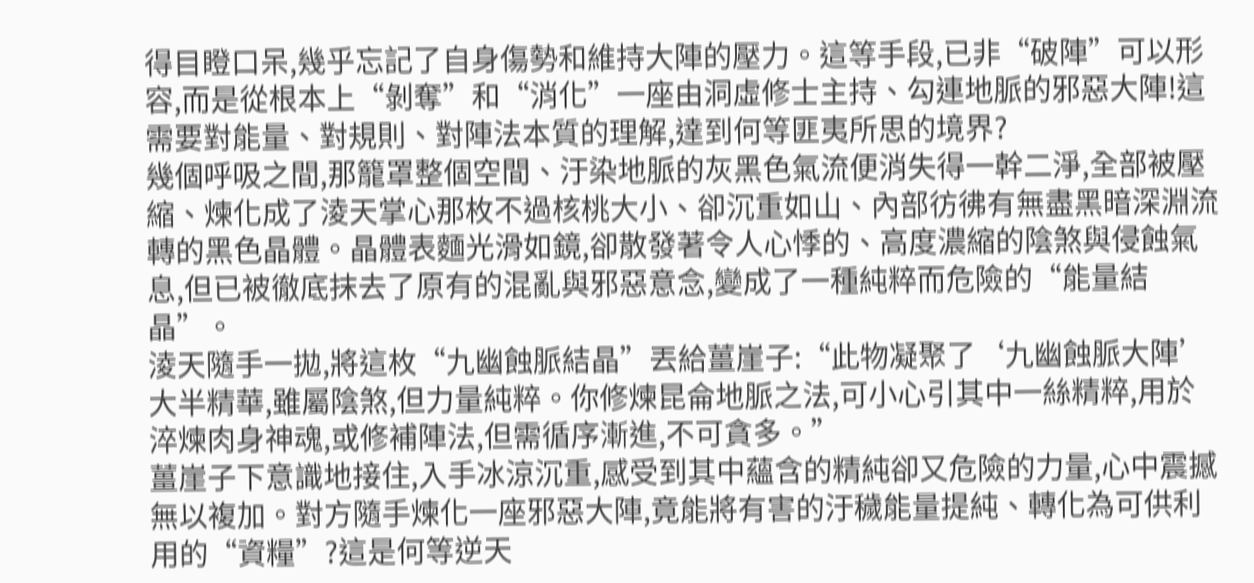得目瞪口呆,幾乎忘記了自身傷勢和維持大陣的壓力。這等手段,已非“破陣”可以形容,而是從根本上“剝奪”和“消化”一座由洞虛修士主持、勾連地脈的邪惡大陣!這需要對能量、對規則、對陣法本質的理解,達到何等匪夷所思的境界?
幾個呼吸之間,那籠罩整個空間、汙染地脈的灰黑色氣流便消失得一幹二淨,全部被壓縮、煉化成了淩天掌心那枚不過核桃大小、卻沉重如山、內部彷彿有無盡黑暗深淵流轉的黑色晶體。晶體表麵光滑如鏡,卻散發著令人心悸的、高度濃縮的陰煞與侵蝕氣息,但已被徹底抹去了原有的混亂與邪惡意念,變成了一種純粹而危險的“能量結晶”。
淩天隨手一拋,將這枚“九幽蝕脈結晶”丟給薑崖子:“此物凝聚了‘九幽蝕脈大陣’大半精華,雖屬陰煞,但力量純粹。你修煉昆侖地脈之法,可小心引其中一絲精粹,用於淬煉肉身神魂,或修補陣法,但需循序漸進,不可貪多。”
薑崖子下意識地接住,入手冰涼沉重,感受到其中蘊含的精純卻又危險的力量,心中震撼無以複加。對方隨手煉化一座邪惡大陣,竟能將有害的汙穢能量提純、轉化為可供利用的“資糧”?這是何等逆天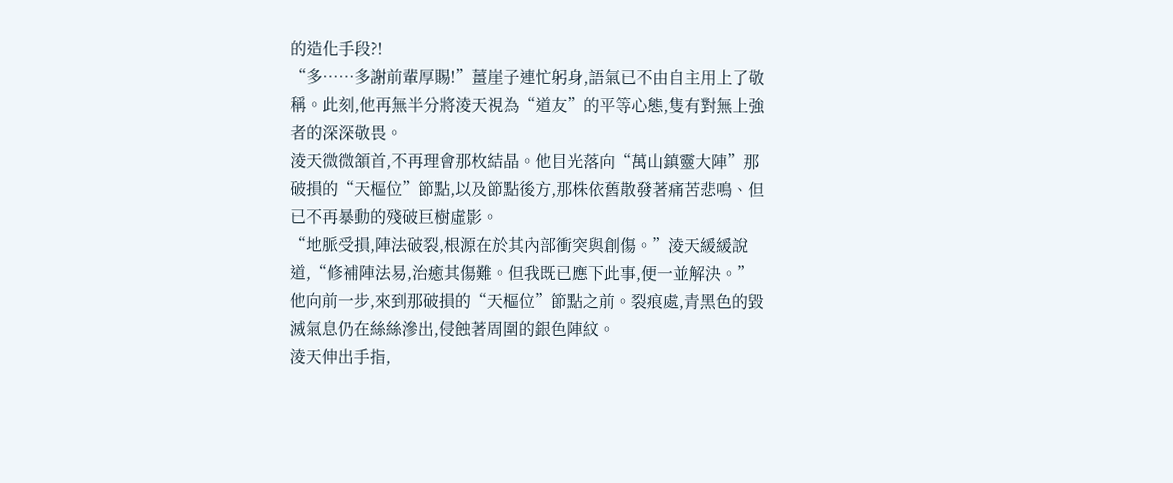的造化手段?!
“多……多謝前輩厚賜!”薑崖子連忙躬身,語氣已不由自主用上了敬稱。此刻,他再無半分將淩天視為“道友”的平等心態,隻有對無上強者的深深敬畏。
淩天微微頷首,不再理會那枚結晶。他目光落向“萬山鎮靈大陣”那破損的“天樞位”節點,以及節點後方,那株依舊散發著痛苦悲鳴、但已不再暴動的殘破巨樹虛影。
“地脈受損,陣法破裂,根源在於其內部衝突與創傷。”淩天緩緩說道,“修補陣法易,治癒其傷難。但我既已應下此事,便一並解決。”
他向前一步,來到那破損的“天樞位”節點之前。裂痕處,青黑色的毀滅氣息仍在絲絲滲出,侵蝕著周圍的銀色陣紋。
淩天伸出手指,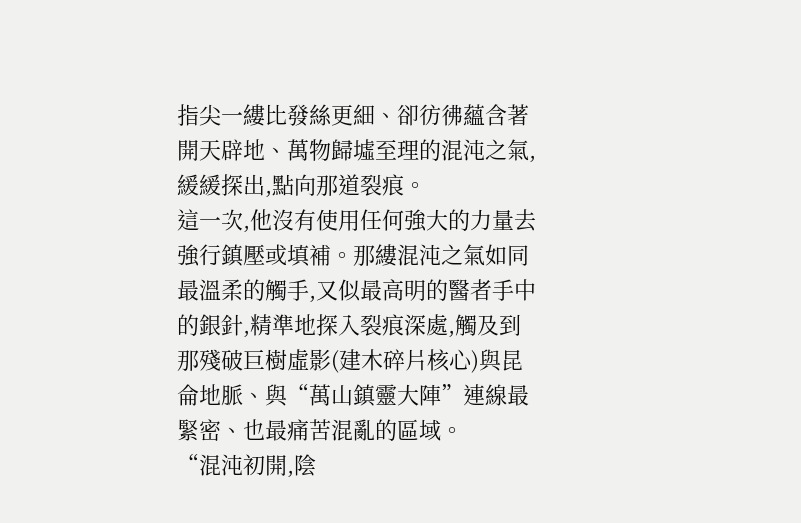指尖一縷比發絲更細、卻彷彿蘊含著開天辟地、萬物歸墟至理的混沌之氣,緩緩探出,點向那道裂痕。
這一次,他沒有使用任何強大的力量去強行鎮壓或填補。那縷混沌之氣如同最溫柔的觸手,又似最高明的醫者手中的銀針,精準地探入裂痕深處,觸及到那殘破巨樹虛影(建木碎片核心)與昆侖地脈、與“萬山鎮靈大陣”連線最緊密、也最痛苦混亂的區域。
“混沌初開,陰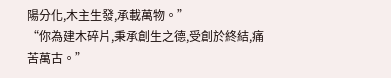陽分化,木主生發,承載萬物。”
“你為建木碎片,秉承創生之德,受創於終結,痛苦萬古。”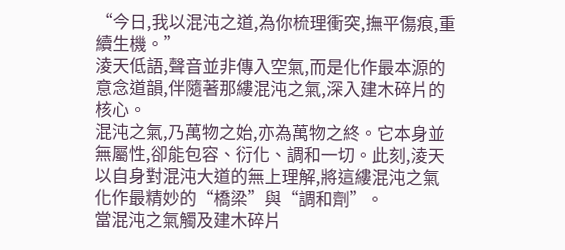“今日,我以混沌之道,為你梳理衝突,撫平傷痕,重續生機。”
淩天低語,聲音並非傳入空氣,而是化作最本源的意念道韻,伴隨著那縷混沌之氣,深入建木碎片的核心。
混沌之氣,乃萬物之始,亦為萬物之終。它本身並無屬性,卻能包容、衍化、調和一切。此刻,淩天以自身對混沌大道的無上理解,將這縷混沌之氣化作最精妙的“橋梁”與“調和劑”。
當混沌之氣觸及建木碎片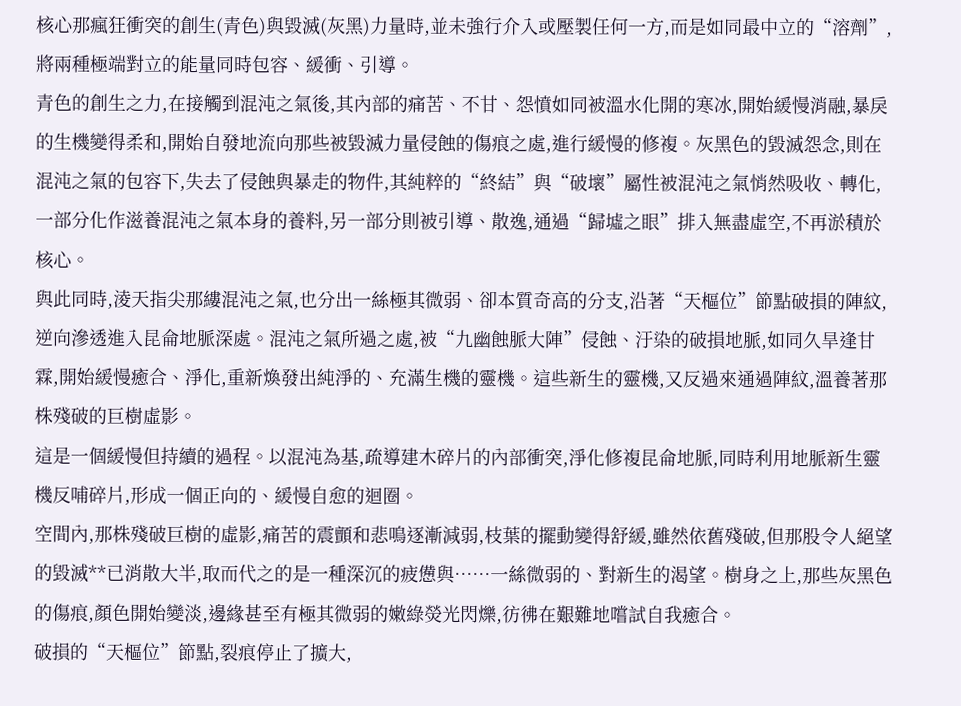核心那瘋狂衝突的創生(青色)與毀滅(灰黑)力量時,並未強行介入或壓製任何一方,而是如同最中立的“溶劑”,將兩種極端對立的能量同時包容、緩衝、引導。
青色的創生之力,在接觸到混沌之氣後,其內部的痛苦、不甘、怨憤如同被溫水化開的寒冰,開始緩慢消融,暴戾的生機變得柔和,開始自發地流向那些被毀滅力量侵蝕的傷痕之處,進行緩慢的修複。灰黑色的毀滅怨念,則在混沌之氣的包容下,失去了侵蝕與暴走的物件,其純粹的“終結”與“破壞”屬性被混沌之氣悄然吸收、轉化,一部分化作滋養混沌之氣本身的養料,另一部分則被引導、散逸,通過“歸墟之眼”排入無盡虛空,不再淤積於核心。
與此同時,淩天指尖那縷混沌之氣,也分出一絲極其微弱、卻本質奇高的分支,沿著“天樞位”節點破損的陣紋,逆向滲透進入昆侖地脈深處。混沌之氣所過之處,被“九幽蝕脈大陣”侵蝕、汙染的破損地脈,如同久旱逢甘霖,開始緩慢癒合、淨化,重新煥發出純淨的、充滿生機的靈機。這些新生的靈機,又反過來通過陣紋,溫養著那株殘破的巨樹虛影。
這是一個緩慢但持續的過程。以混沌為基,疏導建木碎片的內部衝突,淨化修複昆侖地脈,同時利用地脈新生靈機反哺碎片,形成一個正向的、緩慢自愈的迴圈。
空間內,那株殘破巨樹的虛影,痛苦的震顫和悲鳴逐漸減弱,枝葉的擺動變得舒緩,雖然依舊殘破,但那股令人絕望的毀滅**已消散大半,取而代之的是一種深沉的疲憊與……一絲微弱的、對新生的渴望。樹身之上,那些灰黑色的傷痕,顏色開始變淡,邊緣甚至有極其微弱的嫩綠熒光閃爍,彷彿在艱難地嚐試自我癒合。
破損的“天樞位”節點,裂痕停止了擴大,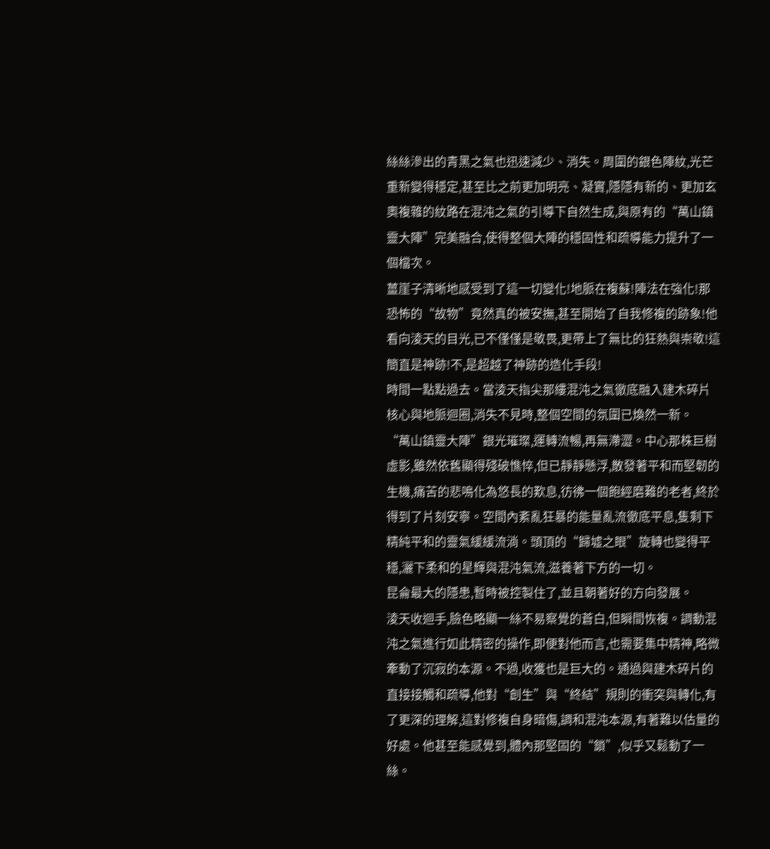絲絲滲出的青黑之氣也迅速減少、消失。周圍的銀色陣紋,光芒重新變得穩定,甚至比之前更加明亮、凝實,隱隱有新的、更加玄奧複雜的紋路在混沌之氣的引導下自然生成,與原有的“萬山鎮靈大陣”完美融合,使得整個大陣的穩固性和疏導能力提升了一個檔次。
薑崖子清晰地感受到了這一切變化!地脈在複蘇!陣法在強化!那恐怖的“故物”竟然真的被安撫,甚至開始了自我修複的跡象!他看向淩天的目光,已不僅僅是敬畏,更帶上了無比的狂熱與崇敬!這簡直是神跡!不,是超越了神跡的造化手段!
時間一點點過去。當淩天指尖那縷混沌之氣徹底融入建木碎片核心與地脈迴圈,消失不見時,整個空間的氛圍已煥然一新。
“萬山鎮靈大陣”銀光璀璨,運轉流暢,再無滯澀。中心那株巨樹虛影,雖然依舊顯得殘破憔悴,但已靜靜懸浮,散發著平和而堅韌的生機,痛苦的悲鳴化為悠長的歎息,彷彿一個飽經磨難的老者,終於得到了片刻安寧。空間內紊亂狂暴的能量亂流徹底平息,隻剩下精純平和的靈氣緩緩流淌。頭頂的“歸墟之眼”旋轉也變得平穩,灑下柔和的星輝與混沌氣流,滋養著下方的一切。
昆侖最大的隱患,暫時被控製住了,並且朝著好的方向發展。
淩天收迴手,臉色略顯一絲不易察覺的蒼白,但瞬間恢複。調動混沌之氣進行如此精密的操作,即便對他而言,也需要集中精神,略微牽動了沉寂的本源。不過,收獲也是巨大的。通過與建木碎片的直接接觸和疏導,他對“創生”與“終結”規則的衝突與轉化,有了更深的理解,這對修複自身暗傷,調和混沌本源,有著難以估量的好處。他甚至能感覺到,體內那堅固的“鎖”,似乎又鬆動了一絲。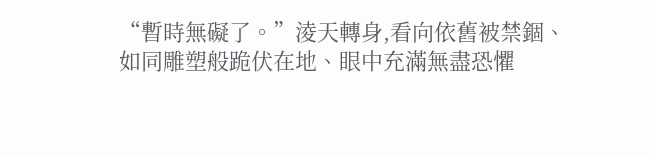“暫時無礙了。”淩天轉身,看向依舊被禁錮、如同雕塑般跪伏在地、眼中充滿無盡恐懼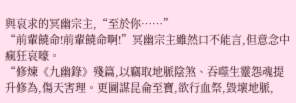與哀求的冥幽宗主,“至於你……”
“前輩饒命!前輩饒命啊!”冥幽宗主雖然口不能言,但意念中瘋狂哀嚎。
“修煉《九幽錄》殘篇,以竊取地脈陰煞、吞噬生靈怨魂提升修為,傷天害理。更圖謀昆侖至寶,欲行血祭,毀壞地脈,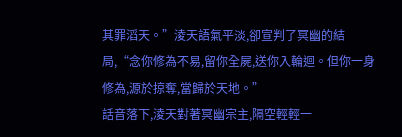其罪滔天。”淩天語氣平淡,卻宣判了冥幽的結局,“念你修為不易,留你全屍,送你入輪迴。但你一身修為,源於掠奪,當歸於天地。”
話音落下,淩天對著冥幽宗主,隔空輕輕一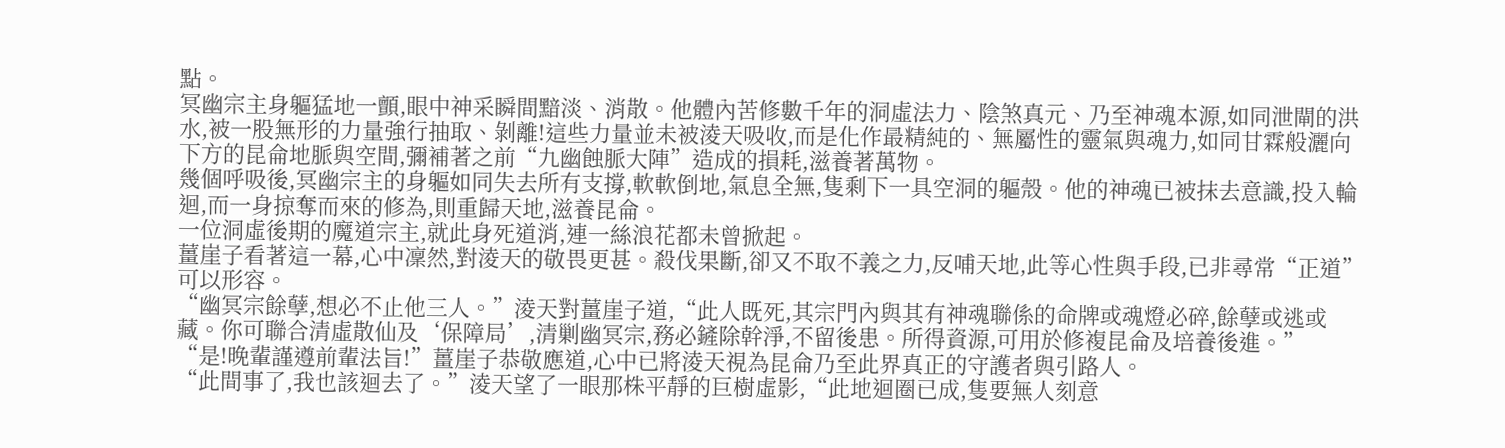點。
冥幽宗主身軀猛地一顫,眼中神采瞬間黯淡、消散。他體內苦修數千年的洞虛法力、陰煞真元、乃至神魂本源,如同泄閘的洪水,被一股無形的力量強行抽取、剝離!這些力量並未被淩天吸收,而是化作最精純的、無屬性的靈氣與魂力,如同甘霖般灑向下方的昆侖地脈與空間,彌補著之前“九幽蝕脈大陣”造成的損耗,滋養著萬物。
幾個呼吸後,冥幽宗主的身軀如同失去所有支撐,軟軟倒地,氣息全無,隻剩下一具空洞的軀殼。他的神魂已被抹去意識,投入輪迴,而一身掠奪而來的修為,則重歸天地,滋養昆侖。
一位洞虛後期的魔道宗主,就此身死道消,連一絲浪花都未曾掀起。
薑崖子看著這一幕,心中凜然,對淩天的敬畏更甚。殺伐果斷,卻又不取不義之力,反哺天地,此等心性與手段,已非尋常“正道”可以形容。
“幽冥宗餘孽,想必不止他三人。”淩天對薑崖子道,“此人既死,其宗門內與其有神魂聯係的命牌或魂燈必碎,餘孽或逃或藏。你可聯合清虛散仙及‘保障局’,清剿幽冥宗,務必鏟除幹淨,不留後患。所得資源,可用於修複昆侖及培養後進。”
“是!晚輩謹遵前輩法旨!”薑崖子恭敬應道,心中已將淩天視為昆侖乃至此界真正的守護者與引路人。
“此間事了,我也該迴去了。”淩天望了一眼那株平靜的巨樹虛影,“此地迴圈已成,隻要無人刻意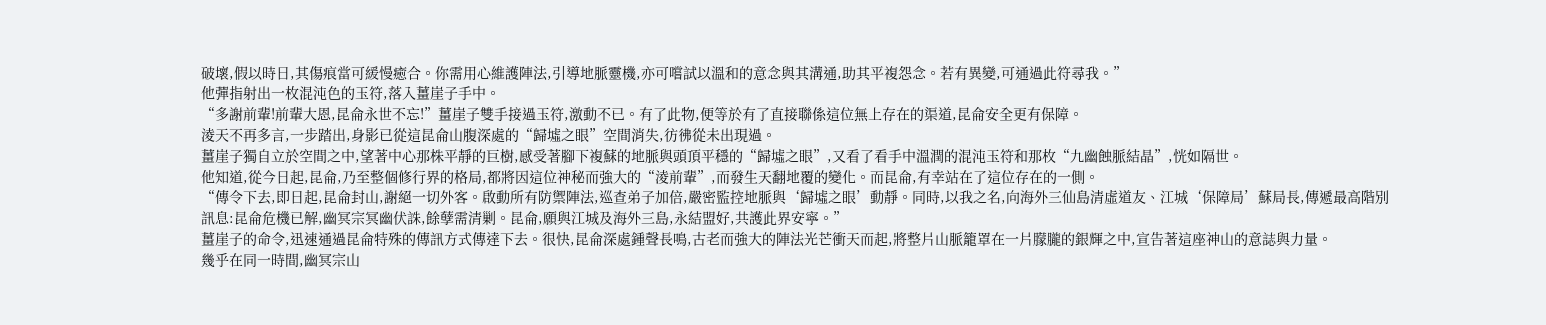破壞,假以時日,其傷痕當可緩慢癒合。你需用心維護陣法,引導地脈靈機,亦可嚐試以溫和的意念與其溝通,助其平複怨念。若有異變,可通過此符尋我。”
他彈指射出一枚混沌色的玉符,落入薑崖子手中。
“多謝前輩!前輩大恩,昆侖永世不忘!”薑崖子雙手接過玉符,激動不已。有了此物,便等於有了直接聯係這位無上存在的渠道,昆侖安全更有保障。
淩天不再多言,一步踏出,身影已從這昆侖山腹深處的“歸墟之眼”空間消失,彷彿從未出現過。
薑崖子獨自立於空間之中,望著中心那株平靜的巨樹,感受著腳下複蘇的地脈與頭頂平穩的“歸墟之眼”,又看了看手中溫潤的混沌玉符和那枚“九幽蝕脈結晶”,恍如隔世。
他知道,從今日起,昆侖,乃至整個修行界的格局,都將因這位神秘而強大的“淩前輩”,而發生天翻地覆的變化。而昆侖,有幸站在了這位存在的一側。
“傳令下去,即日起,昆侖封山,謝絕一切外客。啟動所有防禦陣法,巡查弟子加倍,嚴密監控地脈與‘歸墟之眼’動靜。同時,以我之名,向海外三仙島清虛道友、江城‘保障局’蘇局長,傳遞最高階別訊息:昆侖危機已解,幽冥宗冥幽伏誅,餘孽需清剿。昆侖,願與江城及海外三島,永結盟好,共護此界安寧。”
薑崖子的命令,迅速通過昆侖特殊的傳訊方式傳達下去。很快,昆侖深處鍾聲長鳴,古老而強大的陣法光芒衝天而起,將整片山脈籠罩在一片朦朧的銀輝之中,宣告著這座神山的意誌與力量。
幾乎在同一時間,幽冥宗山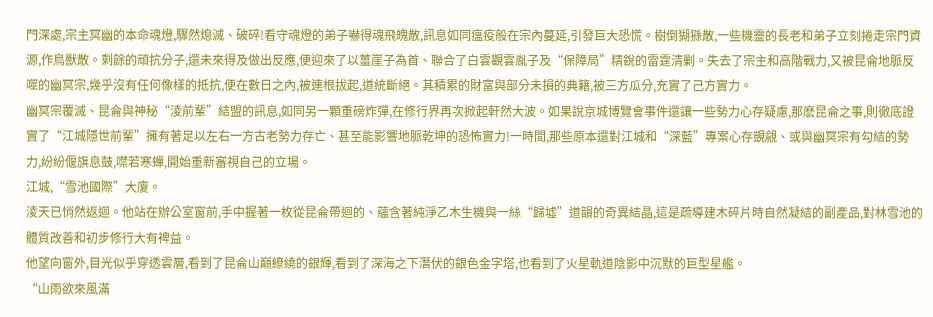門深處,宗主冥幽的本命魂燈,驟然熄滅、破碎!看守魂燈的弟子嚇得魂飛魄散,訊息如同瘟疫般在宗內蔓延,引發巨大恐慌。樹倒猢猻散,一些機靈的長老和弟子立刻捲走宗門資源,作鳥獸散。剩餘的頑抗分子,還未來得及做出反應,便迎來了以薑崖子為首、聯合了白雲觀雲胤子及“保障局”精銳的雷霆清剿。失去了宗主和高階戰力,又被昆侖地脈反噬的幽冥宗,幾乎沒有任何像樣的抵抗,便在數日之內,被連根拔起,道統斷絕。其積累的財富與部分未損的典籍,被三方瓜分,充實了己方實力。
幽冥宗覆滅、昆侖與神秘“淩前輩”結盟的訊息,如同另一顆重磅炸彈,在修行界再次掀起軒然大波。如果說京城博覽會事件還讓一些勢力心存疑慮,那麽昆侖之事,則徹底證實了“江城隱世前輩”擁有著足以左右一方古老勢力存亡、甚至能影響地脈乾坤的恐怖實力!一時間,那些原本還對江城和“深藍”專案心存覬覦、或與幽冥宗有勾結的勢力,紛紛偃旗息鼓,噤若寒蟬,開始重新審視自己的立場。
江城,“雪池國際”大廈。
淩天已悄然返迴。他站在辦公室窗前,手中握著一枚從昆侖帶迴的、蘊含著純淨乙木生機與一絲“歸墟”道韻的奇異結晶,這是疏導建木碎片時自然凝結的副產品,對林雪池的體質改善和初步修行大有裨益。
他望向窗外,目光似乎穿透雲層,看到了昆侖山巔繚繞的銀輝,看到了深海之下潛伏的銀色金字塔,也看到了火星軌道陰影中沉默的巨型星艦。
“山雨欲來風滿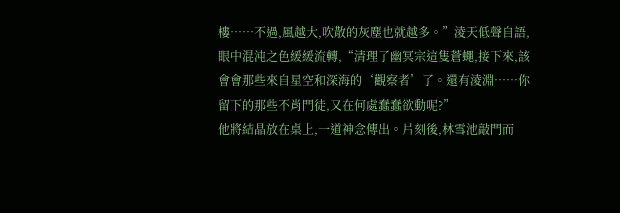樓……不過,風越大,吹散的灰塵也就越多。”淩天低聲自語,眼中混沌之色緩緩流轉,“清理了幽冥宗這隻蒼蠅,接下來,該會會那些來自星空和深海的‘觀察者’了。還有淩淵……你留下的那些不肖門徒,又在何處蠢蠢欲動呢?”
他將結晶放在桌上,一道神念傳出。片刻後,林雪池敲門而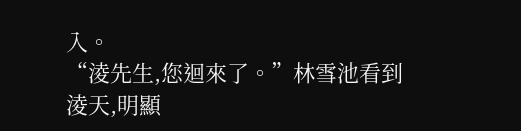入。
“淩先生,您迴來了。”林雪池看到淩天,明顯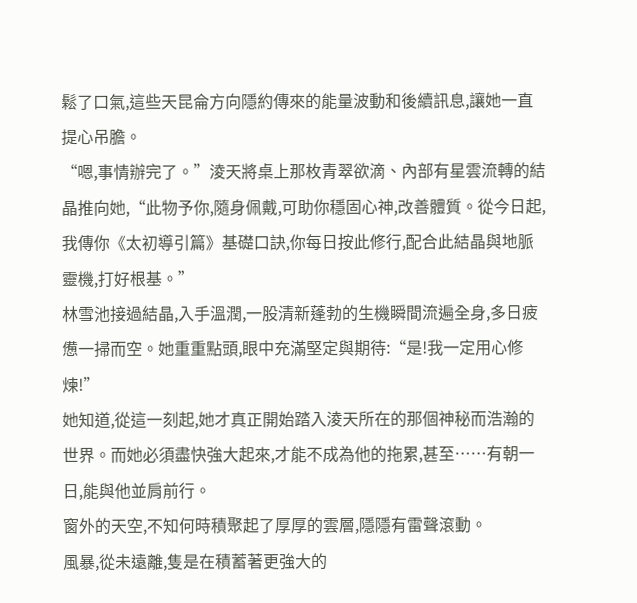鬆了口氣,這些天昆侖方向隱約傳來的能量波動和後續訊息,讓她一直提心吊膽。
“嗯,事情辦完了。”淩天將桌上那枚青翠欲滴、內部有星雲流轉的結晶推向她,“此物予你,隨身佩戴,可助你穩固心神,改善體質。從今日起,我傳你《太初導引篇》基礎口訣,你每日按此修行,配合此結晶與地脈靈機,打好根基。”
林雪池接過結晶,入手溫潤,一股清新蓬勃的生機瞬間流遍全身,多日疲憊一掃而空。她重重點頭,眼中充滿堅定與期待:“是!我一定用心修煉!”
她知道,從這一刻起,她才真正開始踏入淩天所在的那個神秘而浩瀚的世界。而她必須盡快強大起來,才能不成為他的拖累,甚至……有朝一日,能與他並肩前行。
窗外的天空,不知何時積聚起了厚厚的雲層,隱隱有雷聲滾動。
風暴,從未遠離,隻是在積蓄著更強大的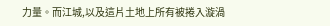力量。而江城,以及這片土地上所有被捲入漩渦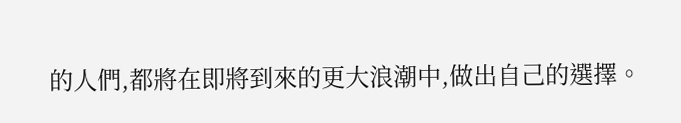的人們,都將在即將到來的更大浪潮中,做出自己的選擇。